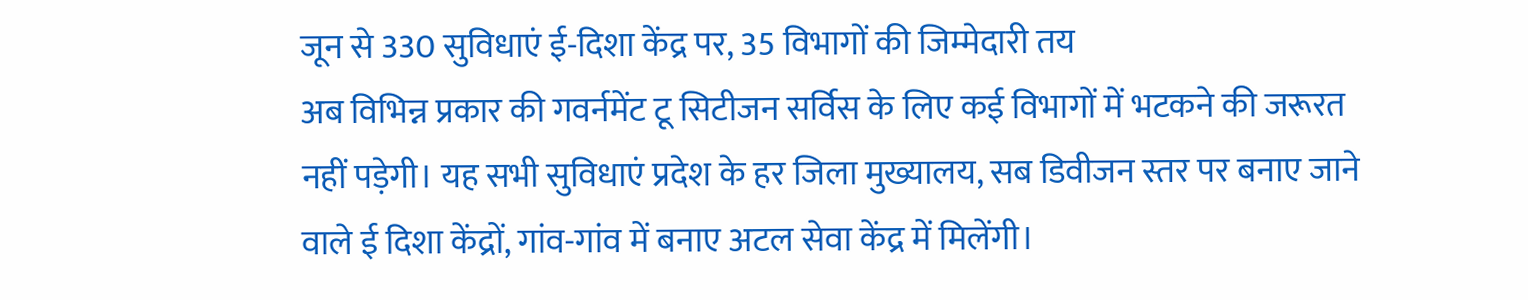जून से 330 सुविधाएं ई-दिशा केंद्र पर, 35 विभागों की जिम्मेदारी तय
अब विभिन्न प्रकार की गवर्नमेंट टू सिटीजन सर्विस के लिए कई विभागों में भटकने की जरूरत नहीं पड़ेगी। यह सभी सुविधाएं प्रदेश के हर जिला मुख्यालय, सब डिवीजन स्तर पर बनाए जाने वाले ई दिशा केंद्रों, गांव-गांव में बनाए अटल सेवा केंद्र में मिलेंगी।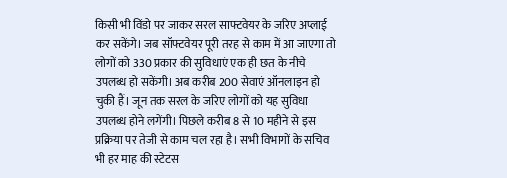किसी भी विंडो पर जाकर सरल साफ्टवेयर के जरिए अप्लाई कर सकेंगे। जब सॉफ्टवेयर पूरी तरह से काम में आ जाएगा तो लोगों को 330 प्रकार की सुविधाएं एक ही छत के नीचे उपलब्ध हो सकेंगी। अब करीब 200 सेवाएं ऑनलाइन हो चुकी हैं। जून तक सरल के जरिए लोगों को यह सुविधा उपलब्ध होने लगेंगी। पिछले करीब 8 से 10 महीने से इस प्रक्रिया पर तेजी से काम चल रहा है। सभी विभागों के सचिव भी हर माह की स्टेटस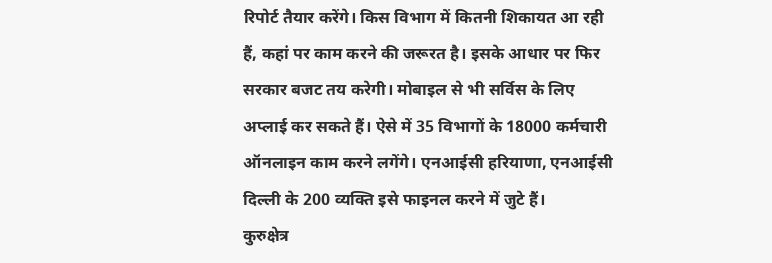रिपोर्ट तैयार करेंगे। किस विभाग में कितनी शिकायत आ रही हैं, कहां पर काम करने की जरूरत है। इसके आधार पर फिर सरकार बजट तय करेगी। मोबाइल से भी सर्विस के लिए अप्लाई कर सकते हैं। ऐसे में 35 विभागों के 18000 कर्मचारी ऑनलाइन काम करने लगेंगे। एनआईसी हरियाणा, एनआईसी दिल्ली के 200 व्यक्ति इसे फाइनल करने में जुटे हैं।
कुरुक्षेत्र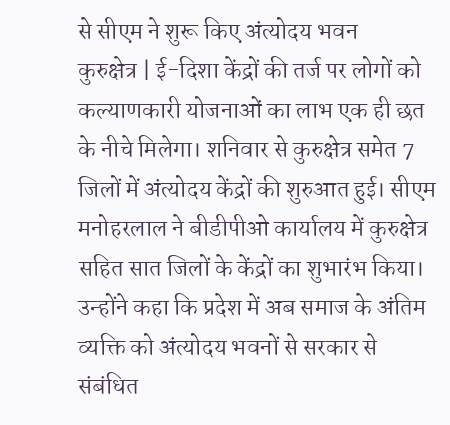से सीएम ने शुरू किए अंत्योदय भवन
कुरुक्षेत्र | ई-दिशा केंद्रों की तर्ज पर लोगों को कल्याणकारी योजनाओं का लाभ एक ही छत के नीचे मिलेगा। शनिवार से कुरुक्षेत्र समेत 7 जिलों में अंत्योदय केंद्रों की शुरुआत हुई। सीएम मनोहरलाल ने बीडीपीओ कार्यालय में कुरुक्षेत्र सहित सात जिलों के केंद्रों का शुभारंभ किया। उन्होंने कहा कि प्रदेश में अब समाज के अंतिम व्यक्ति को अंत्योदय भवनों से सरकार से संबंधित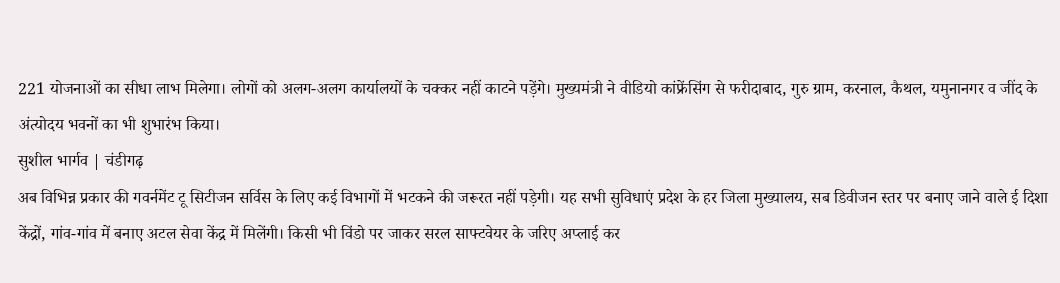221 योजनाओं का सीधा लाभ मिलेगा। लोगों को अलग-अलग कार्यालयों के चक्कर नहीं काटने पड़ेंगे। मुख्यमंत्री ने वीडियो कांफ्रेंसिंग से फरीदाबाद, गुरु ग्राम, करनाल, कैथल, यमुनानगर व जींद के अंत्योदय भवनों का भी शुभारंभ किया।
सुशील भार्गव | चंडीगढ़
अब विभिन्न प्रकार की गवर्नमेंट टू सिटीजन सर्विस के लिए कई विभागों में भटकने की जरूरत नहीं पड़ेगी। यह सभी सुविधाएं प्रदेश के हर जिला मुख्यालय, सब डिवीजन स्तर पर बनाए जाने वाले ई दिशा केंद्रों, गांव-गांव में बनाए अटल सेवा केंद्र में मिलेंगी। किसी भी विंडो पर जाकर सरल साफ्टवेयर के जरिए अप्लाई कर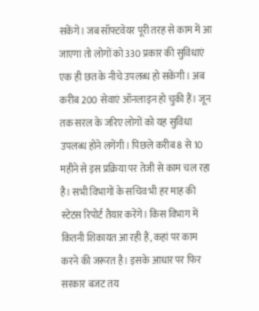सकेंगे। जब सॉफ्टवेयर पूरी तरह से काम में आ जाएगा तो लोगों को 330 प्रकार की सुविधाएं एक ही छत के नीचे उपलब्ध हो सकेंगी। अब करीब 200 सेवाएं ऑनलाइन हो चुकी हैं। जून तक सरल के जरिए लोगों को यह सुविधा उपलब्ध होने लगेंगी। पिछले करीब 8 से 10 महीने से इस प्रक्रिया पर तेजी से काम चल रहा है। सभी विभागों के सचिव भी हर माह की स्टेटस रिपोर्ट तैयार करेंगे। किस विभाग में कितनी शिकायत आ रही हैं, कहां पर काम करने की जरूरत है। इसके आधार पर फिर सरकार बजट तय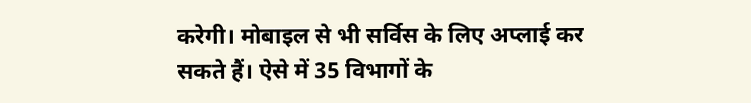करेगी। मोबाइल से भी सर्विस के लिए अप्लाई कर सकते हैं। ऐसे में 35 विभागों के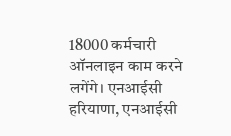18000 कर्मचारी ऑनलाइन काम करने लगेंगे। एनआईसी हरियाणा, एनआईसी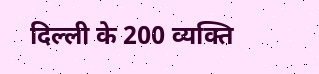दिल्ली के 200 व्यक्ति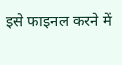इसे फाइनल करने में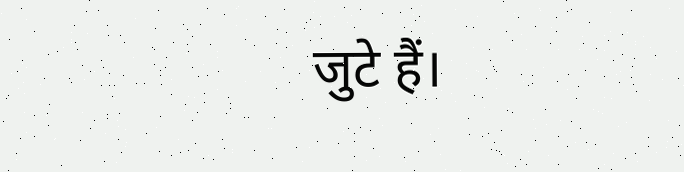जुटे हैं।